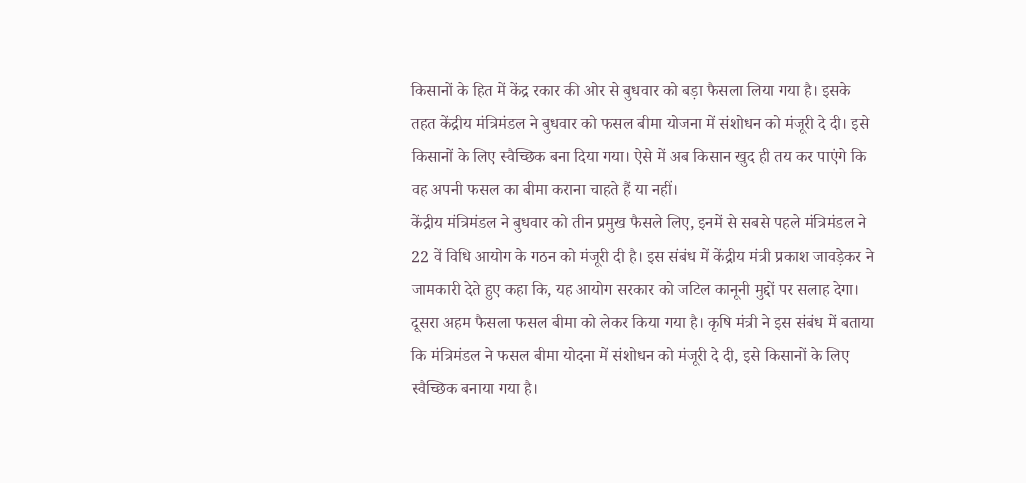किसानों के हित में केंद्र रकार की ओर से बुधवार को बड़ा फैसला लिया गया है। इसके तहत केंद्रीय मंत्रिमंडल ने बुधवार को फसल बीमा योजना में संशोधन को मंजूरी दे दी। इसे किसानों के लिए स्वैच्छिक बना दिया गया। ऐसे में अब किसान खुद ही तय कर पाएंगे कि वह अपनी फसल का बीमा कराना चाहते हैं या नहीं।
केंद्रीय मंत्रिमंडल ने बुधवार को तीन प्रमुख फैसले लिए, इनमें से सबसे पहले मंत्रिमंडल ने 22 वें विधि आयोग के गठन को मंजूरी दी है। इस संबंध में केंद्रीय मंत्री प्रकाश जावड़ेकर ने जामकारी देते हुए कहा कि, यह आयोग सरकार को जटिल कानूनी मुद्दों पर सलाह देगा। दूसरा अहम फैसला फसल बीमा को लेकर किया गया है। कृषि मंत्री ने इस संबंध में बताया कि मंत्रिमंडल ने फसल बीमा योदना में संशोधन को मंजूरी दे दी, इसे किसानों के लिए स्वैच्छिक बनाया गया है।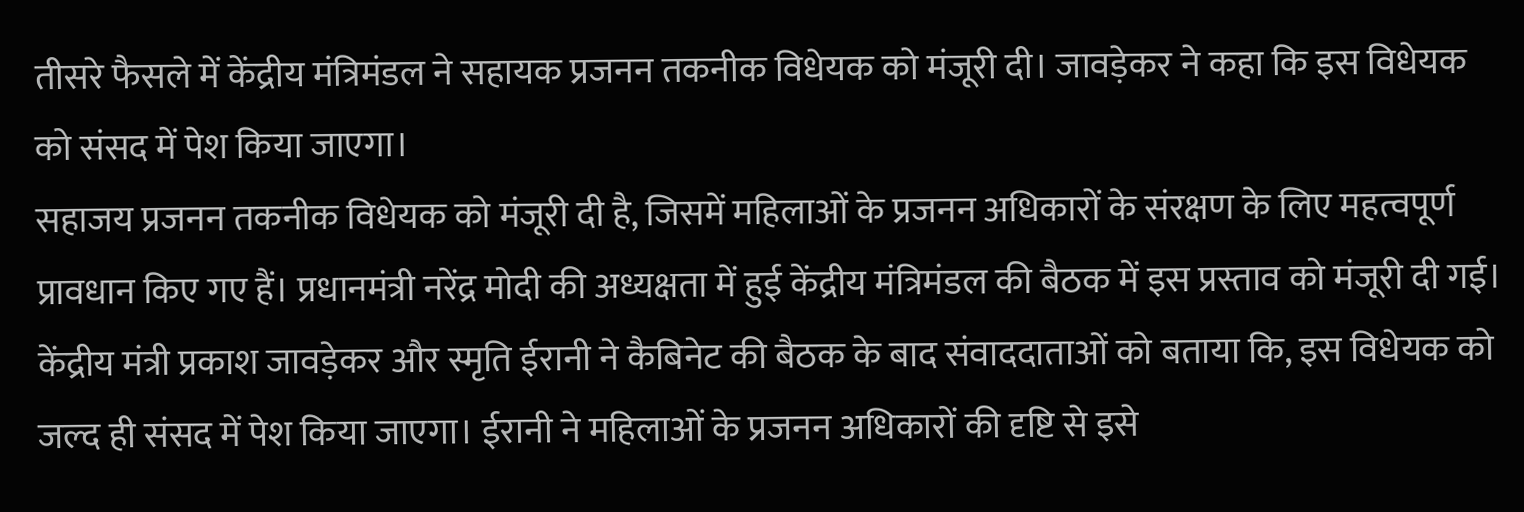तीसरे फैसले में केंद्रीय मंत्रिमंडल ने सहायक प्रजनन तकनीक विधेयक को मंजूरी दी। जावड़ेकर ने कहा कि इस विधेयक को संसद में पेश किया जाएगा।
सहाजय प्रजनन तकनीक विधेयक को मंजूरी दी है, जिसमें महिलाओं के प्रजनन अधिकारों के संरक्षण के लिए महत्वपूर्ण प्रावधान किए गए हैं। प्रधानमंत्री नरेंद्र मोदी की अध्यक्षता में हुई केंद्रीय मंत्रिमंडल की बैठक में इस प्रस्ताव को मंजूरी दी गई। केंद्रीय मंत्री प्रकाश जावड़ेकर और स्मृति ईरानी ने कैबिनेट की बैठक के बाद संवाददाताओं को बताया कि, इस विधेयक को जल्द ही संसद में पेश किया जाएगा। ईरानी ने महिलाओं के प्रजनन अधिकारों की दृष्टि से इसे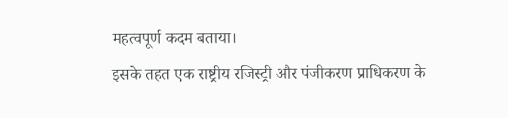महत्वपूर्ण कदम बताया।
इसके तहत एक राष्ट्रीय रजिस्ट्री और पंजीकरण प्राधिकरण के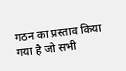गठन का प्रस्ताव किया गया है जो सभी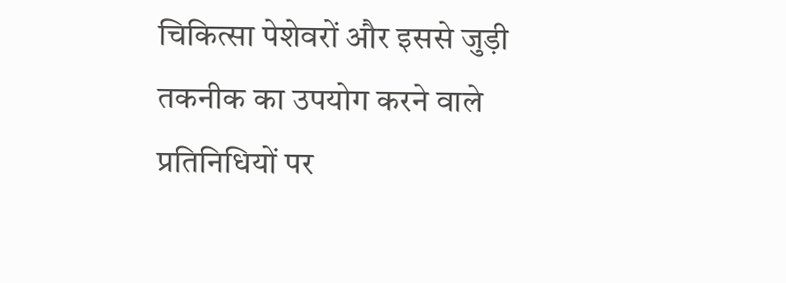चिकित्सा पेशेवरों और इससे जुड़ी तकनीक का उपयोग करने वाले प्रतिनिधियों पर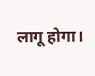लागू होगा।